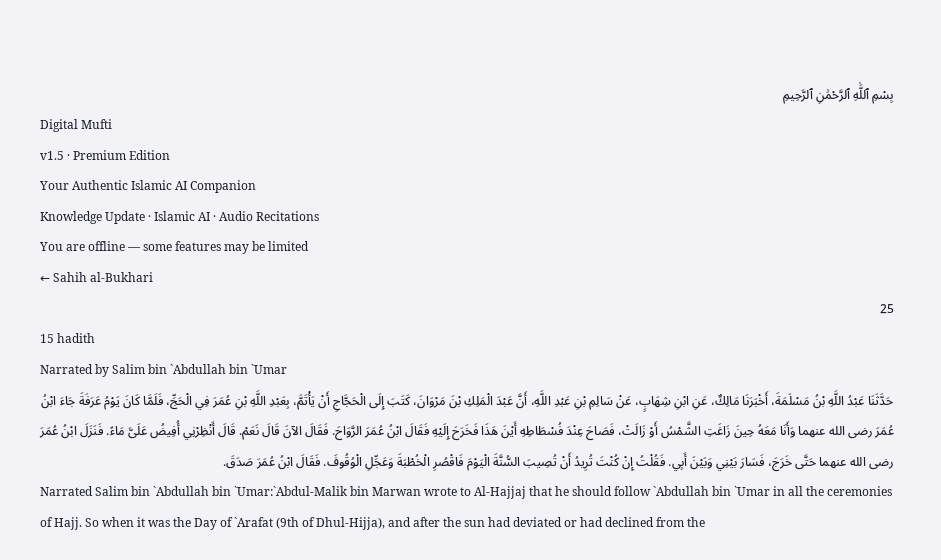بِسْمِ ٱللَّٰهِ ٱلرَّحْمَٰنِ ٱلرَّحِيمِ
Digital Mufti
v1.5 · Premium Edition
Your Authentic Islamic AI Companion
Knowledge Update · Islamic AI · Audio Recitations
You are offline — some features may be limited
← Sahih al-Bukhari
25
15 hadith
Narrated by Salim bin `Abdullah bin `Umar
حَدَّثَنَا عَبْدُ اللَّهِ بْنُ مَسْلَمَةَ، أَخْبَرَنَا مَالِكٌ، عَنِ ابْنِ شِهَابٍ، عَنْ سَالِمِ بْنِ عَبْدِ اللَّهِ، أَنَّ عَبْدَ الْمَلِكِ بْنَ مَرْوَانَ، كَتَبَ إِلَى الْحَجَّاجِ أَنْ يَأْتَمَّ، بِعَبْدِ اللَّهِ بْنِ عُمَرَ فِي الْحَجِّ، فَلَمَّا كَانَ يَوْمُ عَرَفَةَ جَاءَ ابْنُ عُمَرَ رضى الله عنهما وَأَنَا مَعَهُ حِينَ زَاغَتِ الشَّمْسُ أَوْ زَالَتْ، فَصَاحَ عِنْدَ فُسْطَاطِهِ أَيْنَ هَذَا فَخَرَحَ إِلَيْهِ فَقَالَ ابْنُ عُمَرَ الرَّوَاحَ. فَقَالَ الآنَ قَالَ نَعَمْ. قَالَ أَنْظِرْنِي أُفِيضُ عَلَىَّ مَاءً. فَنَزَلَ ابْنُ عُمَرَ رضى الله عنهما حَتَّى خَرَجَ، فَسَارَ بَيْنِي وَبَيْنَ أَبِي. فَقُلْتُ إِنْ كُنْتَ تُرِيدُ أَنْ تُصِيبَ السُّنَّةَ الْيَوْمَ فَاقْصُرِ الْخُطْبَةَ وَعَجِّلِ الْوُقُوفَ. فَقَالَ ابْنُ عُمَرَ صَدَقَ.
Narrated Salim bin `Abdullah bin `Umar:`Abdul-Malik bin Marwan wrote to Al-Hajjaj that he should follow `Abdullah bin `Umar in all the ceremonies of Hajj. So when it was the Day of `Arafat (9th of Dhul-Hijja), and after the sun had deviated or had declined from the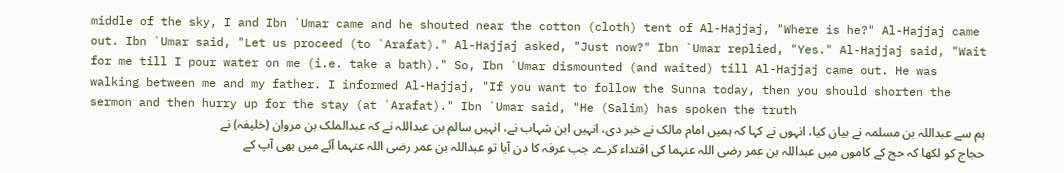middle of the sky, I and Ibn `Umar came and he shouted near the cotton (cloth) tent of Al-Hajjaj, "Where is he?" Al-Hajjaj came out. Ibn `Umar said, "Let us proceed (to `Arafat)." Al-Hajjaj asked, "Just now?" Ibn `Umar replied, "Yes." Al-Hajjaj said, "Wait for me till I pour water on me (i.e. take a bath)." So, Ibn `Umar dismounted (and waited) till Al-Hajjaj came out. He was walking between me and my father. I informed Al-Hajjaj, "If you want to follow the Sunna today, then you should shorten the sermon and then hurry up for the stay (at `Arafat)." Ibn `Umar said, "He (Salim) has spoken the truth
ہم سے عبداللہ بن مسلمہ نے بیان کیا، انہوں نے کہا کہ ہمیں امام مالک نے خبر دی، انہیں ابن شہاب نے، انہیں سالم بن عبداللہ نے کہ عبدالملک بن مروان (خلیفہ) نے حجاج کو لکھا کہ حج کے کاموں میں عبداللہ بن عمر رضی اللہ عنہما کی اقتداء کرے۔ جب عرفہ کا دن آیا تو عبداللہ بن عمر رضی اللہ عنہما آئے میں بھی آپ کے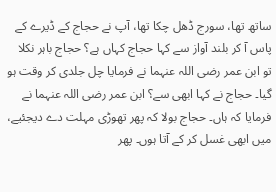ساتھ تھا، سورج ڈھل چکا تھا، آپ نے حجاج کے ڈیرے کے پاس آ کر بلند آواز سے کہا حجاج کہاں ہے؟ حجاج باہر نکلا تو ابن عمر رضی اللہ عنہما نے فرمایا چل جلدی کر وقت ہو گیا۔ حجاج نے کہا ابھی سے؟ ابن عمر رضی اللہ عنہما نے فرمایا کہ ہاں۔ حجاج بولا کہ پھر تھوڑی مہلت دے دیجئیے، میں ابھی غسل کر کے آتا ہوں۔ پھر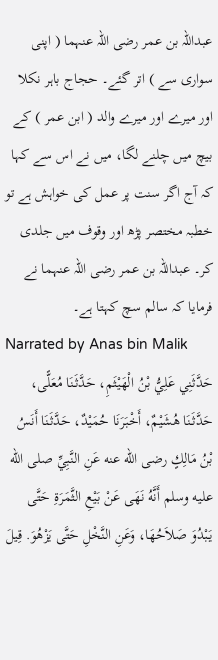عبداللہ بن عمر رضی اللہ عنہما ( اپنی سواری سے ) اتر گئے۔ حجاج باہر نکلا اور میرے اور میرے والد ( ابن عمر ) کے بیچ میں چلنے لگا، میں نے اس سے کہا کہ آج اگر سنت پر عمل کی خواہش ہے تو خطبہ مختصر پڑھ اور وقوف میں جلدی کر۔ عبداللہ بن عمر رضی اللہ عنہما نے فرمایا کہ سالم سچ کہتا ہے۔
Narrated by Anas bin Malik
حَدَّثَنِي عَلِيُّ بْنُ الْهَيْثَمِ، حَدَّثَنَا مُعَلًّى، حَدَّثَنَا هُشَيْمٌ، أَخْبَرَنَا حُمَيْدٌ، حَدَّثَنَا أَنَسُ بْنُ مَالِكٍ رضى الله عنه عَنِ النَّبِيِّ صلى الله عليه وسلم أَنَّهُ نَهَى عَنْ بَيْعِ الثَّمَرَةِ حَتَّى يَبْدُوَ صَلاَحُهَا، وَعَنِ النَّخْلِ حَتَّى يَزْهُوَ. قِيلَ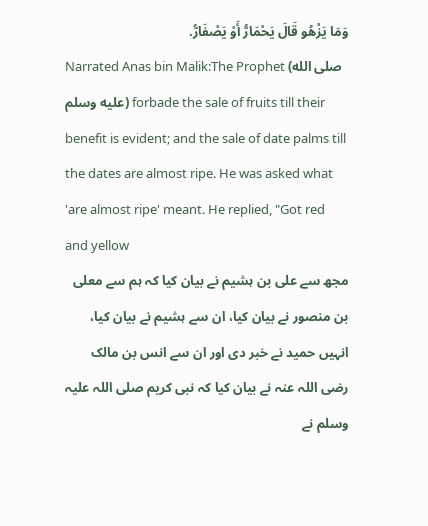وَمَا يَزْهُو قَالَ يَحْمَارُّ أَوْ يَصْفَارُّ.
Narrated Anas bin Malik:The Prophet (صلى الله عليه وسلم) forbade the sale of fruits till their benefit is evident; and the sale of date palms till the dates are almost ripe. He was asked what 'are almost ripe' meant. He replied, "Got red and yellow
مجھ سے علی بن ہشیم نے بیان کیا کہ ہم سے معلی بن منصور نے بیان کیا، ان سے ہشیم نے بیان کیا، انہیں حمید نے خبر دی اور ان سے انس بن مالک رضی اللہ عنہ نے بیان کیا کہ نبی کریم صلی اللہ علیہ وسلم نے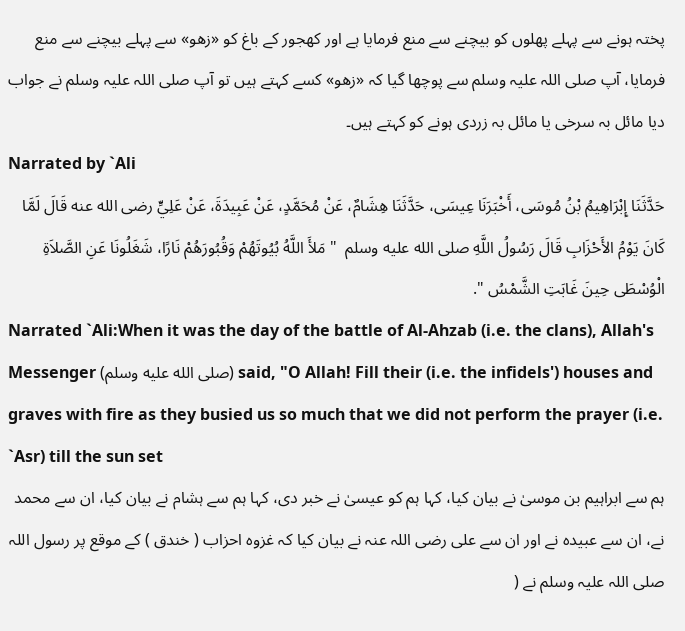پختہ ہونے سے پہلے پھلوں کو بیچنے سے منع فرمایا ہے اور کھجور کے باغ کو «زهو» سے پہلے بیچنے سے منع فرمایا، آپ صلی اللہ علیہ وسلم سے پوچھا گیا کہ «زهو» کسے کہتے ہیں تو آپ صلی اللہ علیہ وسلم نے جواب دیا مائل بہ سرخی یا مائل بہ زردی ہونے کو کہتے ہیں۔
Narrated by `Ali
حَدَّثَنَا إِبْرَاهِيمُ بْنُ مُوسَى، أَخْبَرَنَا عِيسَى، حَدَّثَنَا هِشَامٌ، عَنْ مُحَمَّدٍ، عَنْ عَبِيدَةَ، عَنْ عَلِيٍّ رضى الله عنه قَالَ لَمَّا كَانَ يَوْمُ الأَحْزَابِ قَالَ رَسُولُ اللَّهِ صلى الله عليه وسلم  " مَلأَ اللَّهُ بُيُوتَهُمْ وَقُبُورَهُمْ نَارًا، شَغَلُونَا عَنِ الصَّلاَةِ الْوُسْطَى حِينَ غَابَتِ الشَّمْسُ ".
Narrated `Ali:When it was the day of the battle of Al-Ahzab (i.e. the clans), Allah's Messenger (صلى الله عليه وسلم) said, "O Allah! Fill their (i.e. the infidels') houses and graves with fire as they busied us so much that we did not perform the prayer (i.e. `Asr) till the sun set
ہم سے ابراہیم بن موسیٰ نے بیان کیا، کہا ہم کو عیسیٰ نے خبر دی، کہا ہم سے ہشام نے بیان کیا، ان سے محمد نے، ان سے عبیدہ نے اور ان سے علی رضی اللہ عنہ نے بیان کیا کہ غزوہ احزاب ( خندق ) کے موقع پر رسول اللہ صلی اللہ علیہ وسلم نے (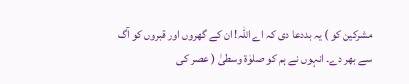مشرکین کو ) یہ بددعا دی کہ اے اللہ! ان کے گھروں اور قبروں کو آگ سے بھر دے۔ انہوں نے ہم کو صلوٰۃ وسطیٰ ( عصر کی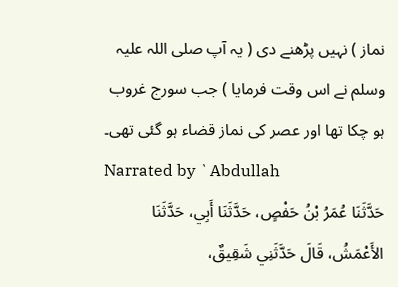نماز ) نہیں پڑھنے دی ( یہ آپ صلی اللہ علیہ وسلم نے اس وقت فرمایا ) جب سورج غروب ہو چکا تھا اور عصر کی نماز قضاء ہو گئی تھی۔
Narrated by `Abdullah
حَدَّثَنَا عُمَرُ بْنُ حَفْصٍ، حَدَّثَنَا أَبِي، حَدَّثَنَا الأَعْمَشُ، قَالَ حَدَّثَنِي شَقِيقٌ،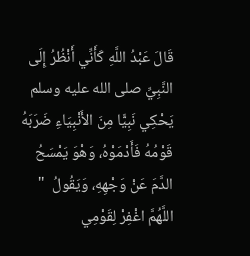قَالَ عَبْدُ اللَّهِ كَأَنِّي أَنْظُرُ إِلَى النَّبِيِّ صلى الله عليه وسلم يَحْكِي نَبِيًّا مِنَ الأَنْبِيَاءِ ضَرَبَهُ قَوْمُهُ فَأَدْمَوْهُ، وَهْوَ يَمْسَحُ الدَّمَ عَنْ وَجْهِهِ، وَيَقُولُ  " اللَّهُمَّ اغْفِرْ لِقَوْمِي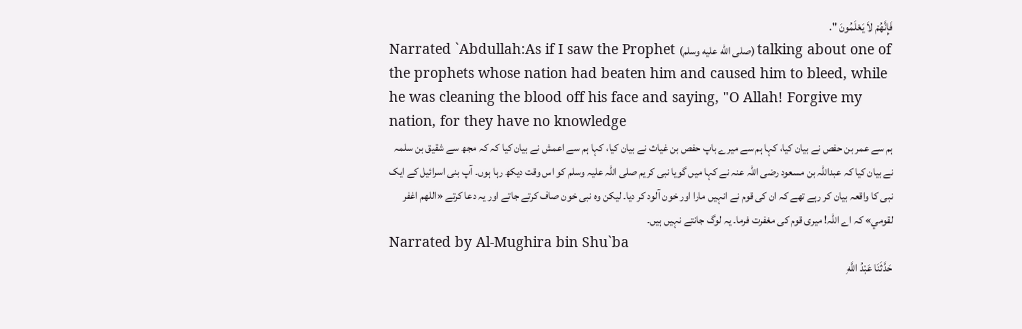فَإِنَّهُمْ لاَ يَعْلَمُونَ ".
Narrated `Abdullah:As if I saw the Prophet (صلى الله عليه وسلم) talking about one of the prophets whose nation had beaten him and caused him to bleed, while he was cleaning the blood off his face and saying, "O Allah! Forgive my nation, for they have no knowledge
ہم سے عمر بن حفص نے بیان کیا، کہا ہم سے میرے باپ حفص بن غیاث نے بیان کیا، کہا ہم سے اعمش نے بیان کیا کہ کہ مجھ سے شقیق بن سلمہ نے بیان کیا کہ عبداللہ بن مسعود رضی اللہ عنہ نے کہا میں گویا نبی کریم صلی اللہ علیہ وسلم کو اس وقت دیکھ رہا ہوں۔ آپ بنی اسرائیل کے ایک نبی کا واقعہ بیان کر رہے تھے کہ ان کی قوم نے انہیں مارا اور خون آلود کر دیا۔ لیکن وہ نبی خون صاف کرتے جاتے اور یہ دعا کرتے «اللهم اغفر لقومي» کہ اے اللہ! میری قوم کی مغفرت فرما۔ یہ لوگ جانتے نہیں ہیں۔
Narrated by Al-Mughira bin Shu`ba
حَدَّثَنَا عَبْدُ اللَّهِ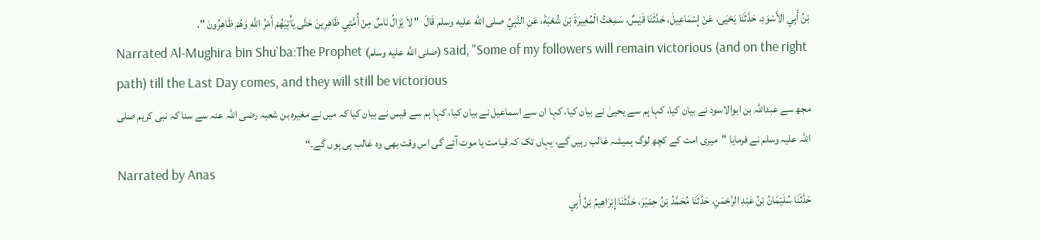بْنُ أَبِي الأَسْوَدِ، حَدَّثَنَا يَحْيَى، عَنْ إِسْمَاعِيلَ، حَدَّثَنَا قَيْسٌ، سَمِعْتُ الْمُغِيرَةَ بْنَ شُعْبَةَ، عَنِ النَّبِيِّ صلى الله عليه وسلم قَالَ  " لاَ يَزَالُ نَاسٌ مِنْ أُمَّتِي ظَاهِرِينَ حَتَّى يَأْتِيَهُمْ أَمْرُ اللَّهِ وَهُمْ ظَاهِرُونَ ".
Narrated Al-Mughira bin Shu`ba:The Prophet (صلى الله عليه وسلم) said, "Some of my followers will remain victorious (and on the right path) till the Last Day comes, and they will still be victorious
مجھ سے عبداللہ بن ابوالاسود نے بیان کیا، کہا ہم سے یحییٰ نے بیان کیا، کہا ان سے اسماعیل نے بیان کیا، کہا ہم سے قیس نے بیان کیا کہ میں نے مغیرہ بن شعبہ رضی اللہ عنہ سے سنا کہ نبی کریم صلی اللہ علیہ وسلم نے فرمایا ”میری امت کے کچھ لوگ ہمیشہ غالب رہیں گے، یہاں تک کہ قیامت یا موت آئے گی اس وقت بھی وہ غالب ہی ہوں گے۔“
Narrated by Anas
حَدَّثَنَا سُلَيْمَانُ بْنُ عَبْدِ الرَّحْمَنِ، حَدَّثَنَا مُحَمَّدُ بْنُ حِمْيَرَ، حَدَّثَنَا إِبْرَاهِيمُ بْنُ أَبِي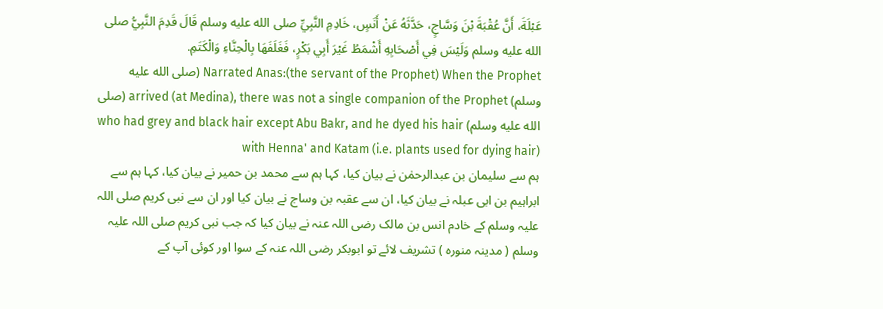عَبْلَةَ، أَنَّ عُقْبَةَ بْنَ وَسَّاجٍ، حَدَّثَهُ عَنْ أَنَسٍ، خَادِمِ النَّبِيِّ صلى الله عليه وسلم قَالَ قَدِمَ النَّبِيُّ صلى الله عليه وسلم وَلَيْسَ فِي أَصْحَابِهِ أَشْمَطُ غَيْرَ أَبِي بَكْرٍ، فَغَلَفَهَا بِالْحِنَّاءِ وَالْكَتَمِ.
Narrated Anas:(the servant of the Prophet) When the Prophet (صلى الله عليه وسلم) arrived (at Medina), there was not a single companion of the Prophet (صلى الله عليه وسلم) who had grey and black hair except Abu Bakr, and he dyed his hair with Henna' and Katam (i.e. plants used for dying hair)
ہم سے سلیمان بن عبدالرحمٰن نے بیان کیا، کہا ہم سے محمد بن حمیر نے بیان کیا، کہا ہم سے ابراہیم بن ابی عبلہ نے بیان کیا، ان سے عقبہ بن وساج نے بیان کیا اور ان سے نبی کریم صلی اللہ علیہ وسلم کے خادم انس بن مالک رضی اللہ عنہ نے بیان کیا کہ جب نبی کریم صلی اللہ علیہ وسلم ( مدینہ منورہ ) تشریف لائے تو ابوبکر رضی اللہ عنہ کے سوا اور کوئی آپ کے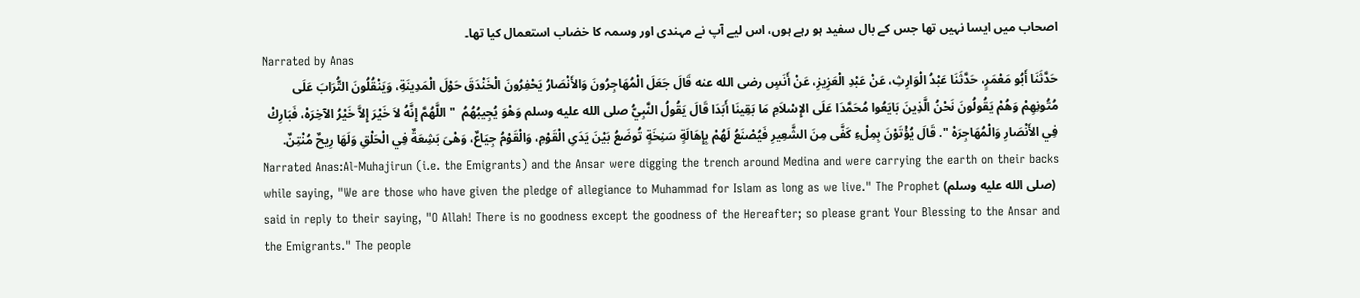اصحاب میں ایسا نہیں تھا جس کے بال سفید ہو رہے ہوں، اس لیے آپ نے مہندی اور وسمہ کا خضاب استعمال کیا تھا۔
Narrated by Anas
حَدَّثَنَا أَبُو مَعْمَرٍ، حَدَّثَنَا عَبْدُ الْوَارِثِ، عَنْ عَبْدِ الْعَزِيزِ، عَنْ أَنَسٍ رضى الله عنه قَالَ جَعَلَ الْمُهَاجِرُونَ وَالأَنْصَارُ يَحْفِرُونَ الْخَنْدَقَ حَوْلَ الْمَدِينَةِ، وَيَنْقُلُونَ التُّرَابَ عَلَى مُتُونِهِمْ وَهُمْ يَقُولُونَ نَحْنُ الَّذِينَ بَايَعُوا مُحَمَّدَا عَلَى الإِسْلاَمِ مَا بَقِينَا أَبَدَا قَالَ يَقُولُ النَّبِيُّ صلى الله عليه وسلم وَهْوَ يُجِيبُهُمُ  " اللَّهُمَّ إِنَّهُ لاَ خَيْرَ إِلاَّ خَيْرُ الآخِرَهْ، فَبَارِكْ فِي الأَنْصَارِ وَالْمُهَاجِرَهْ ". قَالَ يُؤْتَوْنَ بِمِلْءِ كَفَّى مِنَ الشَّعِيرِ فَيُصْنَعُ لَهُمْ بِإِهَالَةٍ سَنِخَةٍ تُوضَعُ بَيْنَ يَدَىِ الْقَوْمِ، وَالْقَوْمُ جِيَاعٌ، وَهْىَ بَشِعَةٌ فِي الْحَلْقِ وَلَهَا رِيحٌ مُنْتِنٌ.
Narrated Anas:Al-Muhajirun (i.e. the Emigrants) and the Ansar were digging the trench around Medina and were carrying the earth on their backs while saying, "We are those who have given the pledge of allegiance to Muhammad for Islam as long as we live." The Prophet (صلى الله عليه وسلم) said in reply to their saying, "O Allah! There is no goodness except the goodness of the Hereafter; so please grant Your Blessing to the Ansar and the Emigrants." The people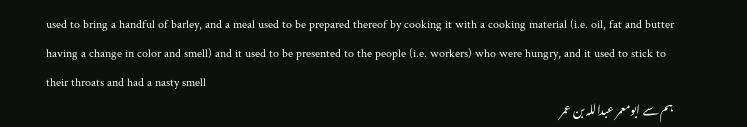used to bring a handful of barley, and a meal used to be prepared thereof by cooking it with a cooking material (i.e. oil, fat and butter having a change in color and smell) and it used to be presented to the people (i.e. workers) who were hungry, and it used to stick to their throats and had a nasty smell
ہم سے ابومعمر عبداللہ بن عمر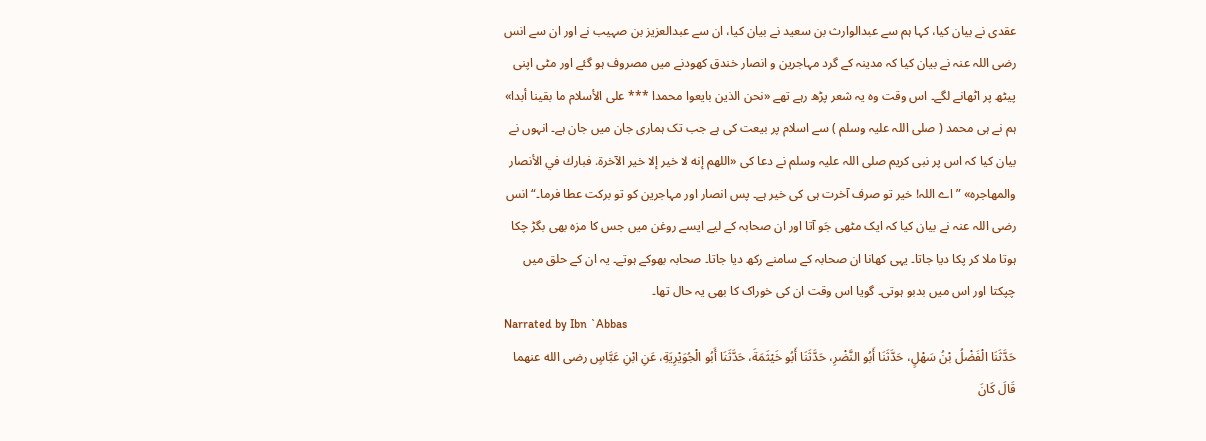عقدی نے بیان کیا، کہا ہم سے عبدالوارث بن سعید نے بیان کیا، ان سے عبدالعزیز بن صہیب نے اور ان سے انس رضی اللہ عنہ نے بیان کیا کہ مدینہ کے گرد مہاجرین و انصار خندق کھودنے میں مصروف ہو گئے اور مٹی اپنی پیٹھ پر اٹھانے لگے۔ اس وقت وہ یہ شعر پڑھ رہے تھے «نحن الذين بايعوا محمدا *** على الأسلام ما بقينا أبدا» ہم نے ہی محمد ( صلی اللہ علیہ وسلم ) سے اسلام پر بیعت کی ہے جب تک ہماری جان میں جان ہے۔ انہوں نے بیان کیا کہ اس پر نبی کریم صلی اللہ علیہ وسلم نے دعا کی «اللهم إنه لا خير إلا خير الآخرة. فبارك في الأنصار والمهاجره» ”اے اللہ! خیر تو صرف آخرت ہی کی خیر ہے۔ پس انصار اور مہاجرین کو تو برکت عطا فرما۔“ انس رضی اللہ عنہ نے بیان کیا کہ ایک مٹھی جَو آتا اور ان صحابہ کے لیے ایسے روغن میں جس کا مزہ بھی بگڑ چکا ہوتا ملا کر پکا دیا جاتا۔ یہی کھانا ان صحابہ کے سامنے رکھ دیا جاتا۔ صحابہ بھوکے ہوتے۔ یہ ان کے حلق میں چپکتا اور اس میں بدبو ہوتی۔ گویا اس وقت ان کی خوراک کا بھی یہ حال تھا۔
Narrated by Ibn `Abbas
حَدَّثَنَا الْفَضْلُ بْنُ سَهْلٍ، حَدَّثَنَا أَبُو النَّضْرِ، حَدَّثَنَا أَبُو خَيْثَمَةَ، حَدَّثَنَا أَبُو الْجُوَيْرِيَةِ، عَنِ ابْنِ عَبَّاسٍ رضى الله عنهما قَالَ كَانَ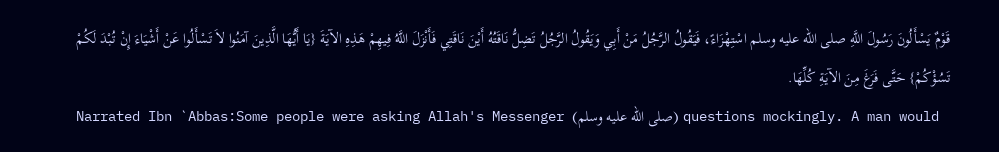قَوْمٌ يَسْأَلُونَ رَسُولَ اللَّهِ صلى الله عليه وسلم اسْتِهْزَاءً، فَيَقُولُ الرَّجُلُ مَنْ أَبِي وَيَقُولُ الرَّجُلُ تَضِلُّ نَاقَتُهُ أَيْنَ نَاقَتِي فَأَنْزَلَ اللَّهُ فِيهِمْ هَذِهِ الآيَةَ {يَا أَيُّهَا الَّذِينَ آمَنُوا لاَ تَسْأَلُوا عَنْ أَشْيَاءَ إِنْ تُبْدَ لَكُمْ تَسُؤْكُمْ} حَتَّى فَرَغَ مِنَ الآيَةِ كُلِّهَا.
Narrated Ibn `Abbas:Some people were asking Allah's Messenger (صلى الله عليه وسلم) questions mockingly. A man would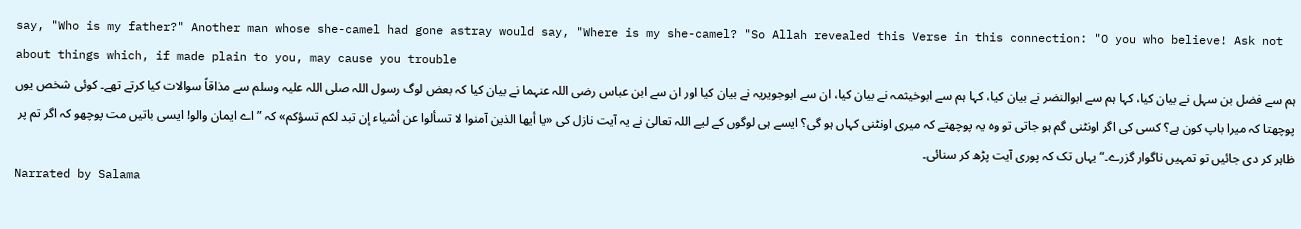say, "Who is my father?" Another man whose she-camel had gone astray would say, "Where is my she-camel? "So Allah revealed this Verse in this connection: "O you who believe! Ask not about things which, if made plain to you, may cause you trouble
ہم سے فضل بن سہل نے بیان کیا، کہا ہم سے ابوالنضر نے بیان کیا، کہا ہم سے ابوخیثمہ نے بیان کیا، ان سے ابوجویریہ نے بیان کیا اور ان سے ابن عباس رضی اللہ عنہما نے بیان کیا کہ بعض لوگ رسول اللہ صلی اللہ علیہ وسلم سے مذاقاً سوالات کیا کرتے تھے۔ کوئی شخص یوں پوچھتا کہ میرا باپ کون ہے؟ کسی کی اگر اونٹنی گم ہو جاتی تو وہ یہ پوچھتے کہ میری اونٹنی کہاں ہو گی؟ ایسے ہی لوگوں کے لیے اللہ تعالیٰ نے یہ آیت نازل کی «يا أيها الذين آمنوا لا تسألوا عن أشياء إن تبد لكم تسؤكم» کہ ”اے ایمان والو! ایسی باتیں مت پوچھو کہ اگر تم پر ظاہر کر دی جائیں تو تمہیں ناگوار گزرے۔“ یہاں تک کہ پوری آیت پڑھ کر سنائی۔
Narrated by Salama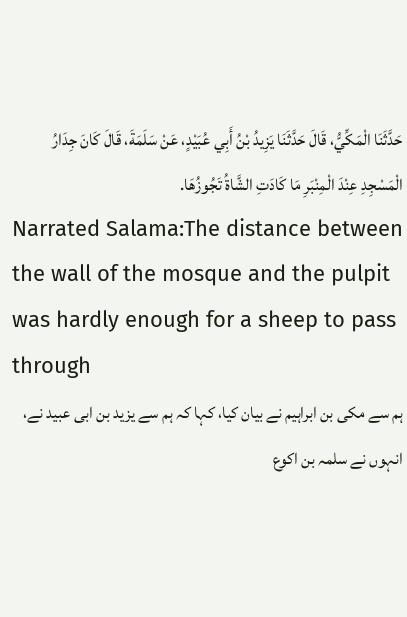حَدَّثَنَا الْمَكِّيُّ، قَالَ حَدَّثَنَا يَزِيدُ بْنُ أَبِي عُبَيْدٍ، عَنْ سَلَمَةَ، قَالَ كَانَ جِدَارُ الْمَسْجِدِ عِنْدَ الْمِنْبَرِ مَا كَادَتِ الشَّاةُ تَجُوزُهَا.
Narrated Salama:The distance between the wall of the mosque and the pulpit was hardly enough for a sheep to pass through
ہم سے مکی بن ابراہیم نے بیان کیا، کہا کہ ہم سے یزید بن ابی عبید نے، انہوں نے سلمہ بن اکوع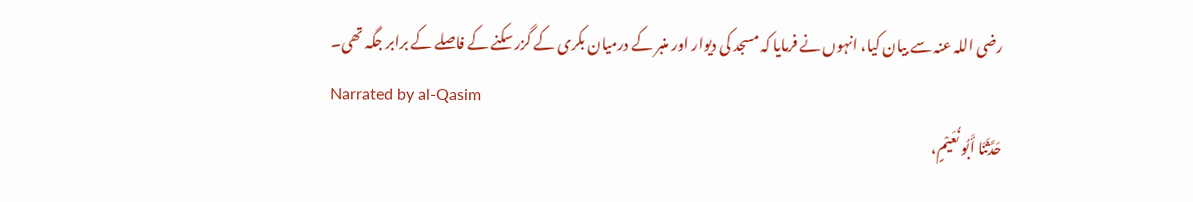رضی اللہ عنہ سے بیان کیا، انہوں نے فرمایا کہ مسجد کی دیوار اور منبر کے درمیان بکری کے گزر سکنے کے فاصلے کے برابر جگہ تھی۔
Narrated by al-Qasim
حَدَّثَنَا أَبُو نُعَيْمٍ،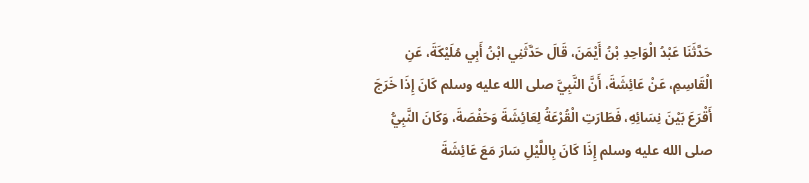حَدَّثَنَا عَبْدُ الْوَاحِدِ بْنُ أَيْمَنَ، قَالَ حَدَّثَنِي ابْنُ أَبِي مُلَيْكَةَ، عَنِ الْقَاسِمِ، عَنْ عَائِشَةَ، أَنَّ النَّبِيَّ صلى الله عليه وسلم كَانَ إِذَا خَرَجَ أَقْرَعَ بَيْنَ نِسَائِهِ، فَطَارَتِ الْقُرْعَةُ لِعَائِشَةَ وَحَفْصَةَ، وَكَانَ النَّبِيُّ صلى الله عليه وسلم إِذَا كَانَ بِاللَّيْلِ سَارَ مَعَ عَائِشَةَ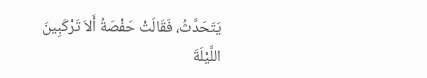يَتَحَدَّثُ، فَقَالَتْ حَفْصَةُ أَلاَ تَرْكَبِينَ اللَّيْلَةَ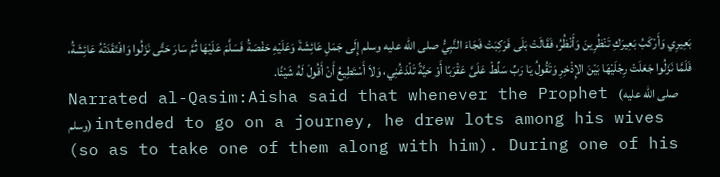بَعِيرِي وَأَرْكَبُ بَعِيرَكِ تَنْظُرِينَ وَأَنْظُرُ، فَقَالَتْ بَلَى فَرَكِبَتْ فَجَاءَ النَّبِيُّ صلى الله عليه وسلم إِلَى جَمَلِ عَائِشَةَ وَعَلَيْهِ حَفْصَةُ فَسَلَّمَ عَلَيْهَا ثُمَّ سَارَ حَتَّى نَزَلُوا وَافْتَقَدَتْهُ عَائِشَةُ، فَلَمَّا نَزَلُوا جَعَلَتْ رِجْلَيْهَا بَيْنَ الإِذْخِرِ وَتَقُولُ يَا رَبِّ سَلِّطْ عَلَىَّ عَقْرَبًا أَوْ حَيَّةً تَلْدَغُنِي، وَلاَ أَسْتَطِيعُ أَنْ أَقُولَ لَهُ شَيْئًا.
Narrated al-Qasim:Aisha said that whenever the Prophet (صلى الله عليه وسلم) intended to go on a journey, he drew lots among his wives (so as to take one of them along with him). During one of his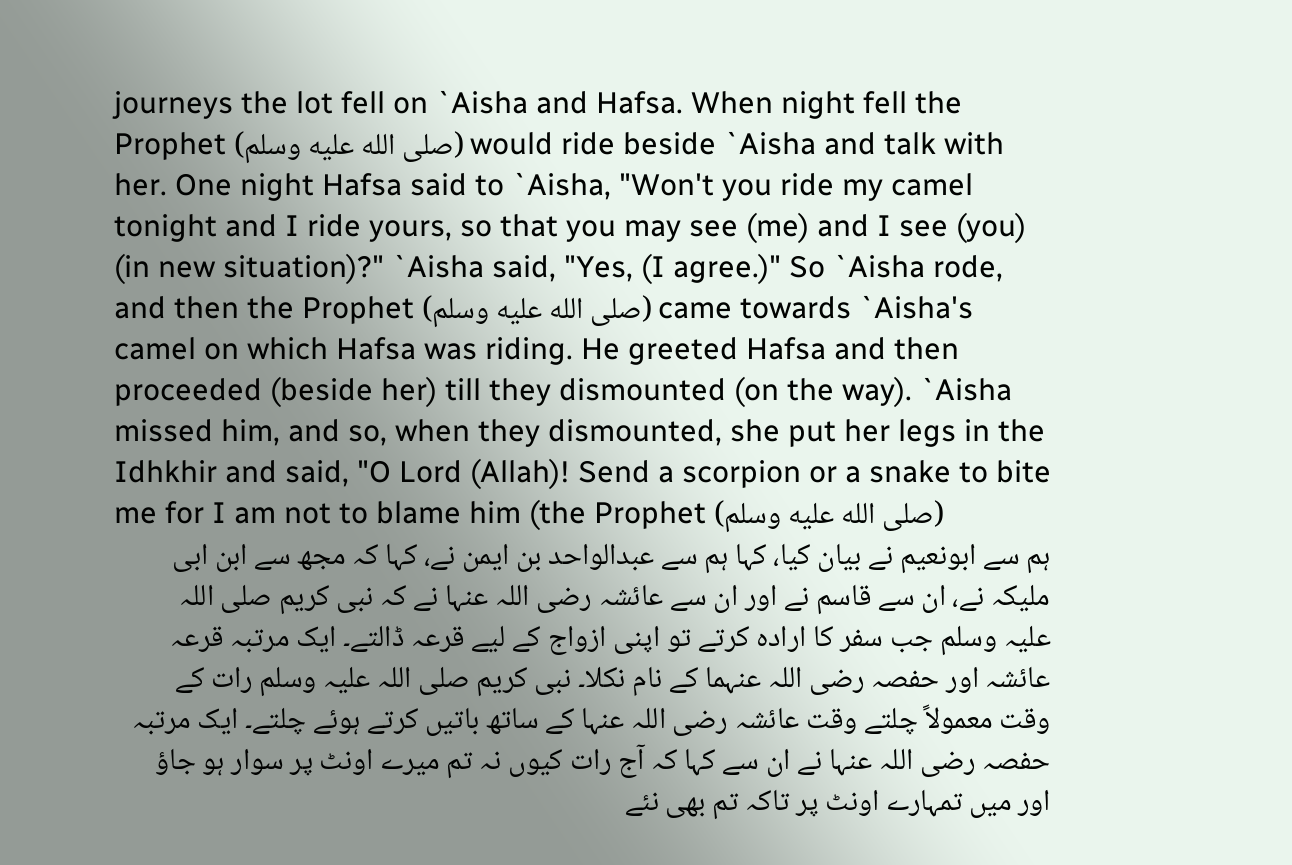journeys the lot fell on `Aisha and Hafsa. When night fell the Prophet (صلى الله عليه وسلم) would ride beside `Aisha and talk with her. One night Hafsa said to `Aisha, "Won't you ride my camel tonight and I ride yours, so that you may see (me) and I see (you) (in new situation)?" `Aisha said, "Yes, (I agree.)" So `Aisha rode, and then the Prophet (صلى الله عليه وسلم) came towards `Aisha's camel on which Hafsa was riding. He greeted Hafsa and then proceeded (beside her) till they dismounted (on the way). `Aisha missed him, and so, when they dismounted, she put her legs in the Idhkhir and said, "O Lord (Allah)! Send a scorpion or a snake to bite me for I am not to blame him (the Prophet (صلى الله عليه وسلم)
ہم سے ابونعیم نے بیان کیا، کہا ہم سے عبدالواحد بن ایمن نے، کہا کہ مجھ سے ابن ابی ملیکہ نے، ان سے قاسم نے اور ان سے عائشہ رضی اللہ عنہا نے کہ نبی کریم صلی اللہ علیہ وسلم جب سفر کا ارادہ کرتے تو اپنی ازواج کے لیے قرعہ ڈالتے۔ ایک مرتبہ قرعہ عائشہ اور حفصہ رضی اللہ عنہما کے نام نکلا۔ نبی کریم صلی اللہ علیہ وسلم رات کے وقت معمولاً چلتے وقت عائشہ رضی اللہ عنہا کے ساتھ باتیں کرتے ہوئے چلتے۔ ایک مرتبہ حفصہ رضی اللہ عنہا نے ان سے کہا کہ آج رات کیوں نہ تم میرے اونٹ پر سوار ہو جاؤ اور میں تمہارے اونٹ پر تاکہ تم بھی نئے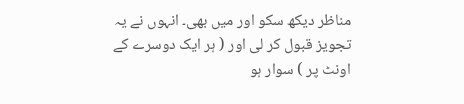مناظر دیکھ سکو اور میں بھی۔ انہوں نے یہ تجویز قبول کر لی اور ( ہر ایک دوسرے کے اونٹ پر ) سوار ہو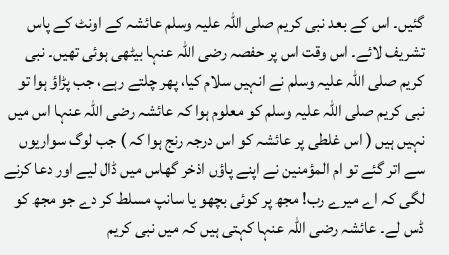گئیں۔ اس کے بعد نبی کریم صلی اللہ علیہ وسلم عائشہ کے اونٹ کے پاس تشریف لائے۔ اس وقت اس پر حفصہ رضی اللہ عنہا بیٹھی ہوئی تھیں۔ نبی کریم صلی اللہ علیہ وسلم نے انہیں سلام کیا، پھر چلتے رہے، جب پڑاؤ ہوا تو نبی کریم صلی اللہ علیہ وسلم کو معلوم ہوا کہ عائشہ رضی اللہ عنہا اس میں نہیں ہیں ( اس غلطی پر عائشہ کو اس درجہ رنج ہوا کہ ) جب لوگ سواریوں سے اتر گئے تو ام المؤمنین نے اپنے پاؤں اذخر گھاس میں ڈال لیے اور دعا کرنے لگی کہ اے میرے رب! مجھ پر کوئی بچھو یا سانپ مسلط کر دے جو مجھ کو ڈس لے۔ عائشہ رضی اللہ عنہا کہتی ہیں کہ میں نبی کریم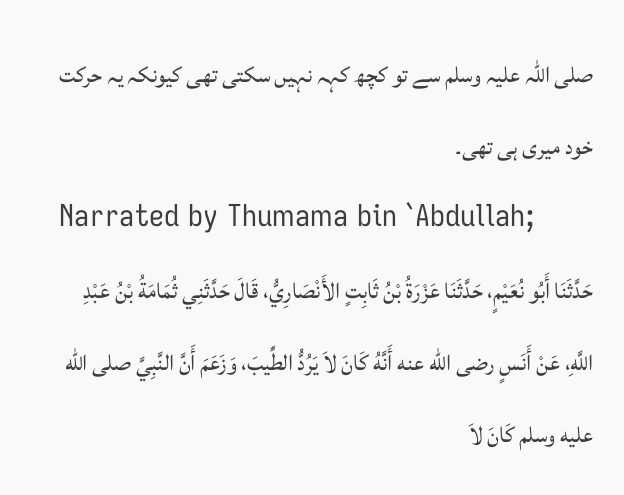صلی اللہ علیہ وسلم سے تو کچھ کہہ نہیں سکتی تھی کیونکہ یہ حرکت خود میری ہی تھی۔
Narrated by Thumama bin `Abdullah;
حَدَّثَنَا أَبُو نُعَيْمٍ، حَدَّثَنَا عَزْرَةُ بْنُ ثَابِتٍ الأَنْصَارِيُّ، قَالَ حَدَّثَنِي ثُمَامَةُ بْنُ عَبْدِ اللَّهِ، عَنْ أَنَسٍ رضى الله عنه أَنَّهُ كَانَ لاَ يَرُدُّ الطِّيبَ، وَزَعَمَ أَنَّ النَّبِيَّ صلى الله عليه وسلم كَانَ لاَ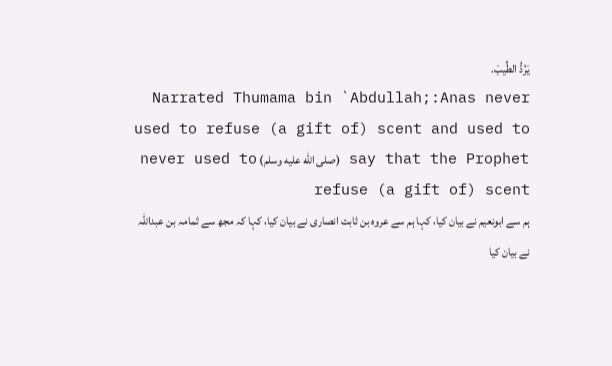يَرُدُّ الطِّيبَ.
Narrated Thumama bin `Abdullah;:Anas never used to refuse (a gift of) scent and used to say that the Prophet (صلى الله عليه وسلم) never used to refuse (a gift of) scent
ہم سے ابونعیم نے بیان کیا، کہا ہم سے عروہ بن ثابت انصاری نے بیان کیا، کہا کہ مجھ سے ثمامہ بن عبداللہ نے بیان کیا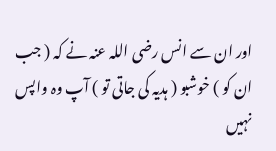اور ان سے انس رضی اللہ عنہ نے کہ ( جب ان کو ) خوشبو ( ہدیہ کی جاتی تو ) آپ وہ واپس نہیں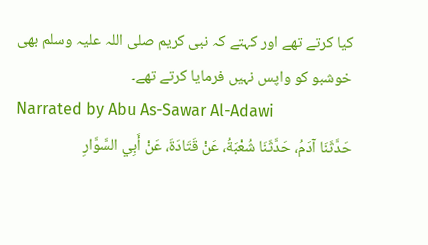کیا کرتے تھے اور کہتے کہ نبی کریم صلی اللہ علیہ وسلم بھی خوشبو کو واپس نہیں فرمایا کرتے تھے۔
Narrated by Abu As-Sawar Al-Adawi
حَدَّثَنَا آدَمُ، حَدَّثَنَا شُعْبَةُ، عَنْ قَتَادَةَ، عَنْ أَبِي السَّوَّارِ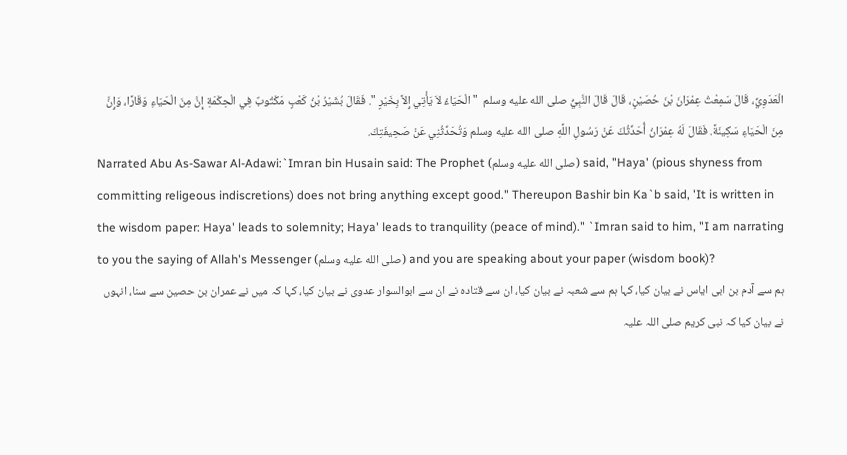الْعَدَوِيِّ، قَالَ سَمِعْتُ عِمْرَانَ بْنَ حُصَيْنٍ، قَالَ قَالَ النَّبِيُّ صلى الله عليه وسلم  " الْحَيَاءُ لاَ يَأْتِي إِلاَّ بِخَيْرٍ ". فَقَالَ بُشَيْرُ بْنُ كَعْبٍ مَكْتُوبٌ فِي الْحِكْمَةِ إِنَّ مِنَ الْحَيَاءِ وَقَارًا، وَإِنَّ مِنَ الْحَيَاءِ سَكِينَةً. فَقَالَ لَهُ عِمْرَانُ أُحَدِّثُكَ عَنْ رَسُولِ اللَّهِ صلى الله عليه وسلم وَتُحَدِّثُنِي عَنْ صَحِيفَتِكَ.
Narrated Abu As-Sawar Al-Adawi:`Imran bin Husain said: The Prophet (صلى الله عليه وسلم) said, "Haya' (pious shyness from committing religeous indiscretions) does not bring anything except good." Thereupon Bashir bin Ka`b said, 'It is written in the wisdom paper: Haya' leads to solemnity; Haya' leads to tranquility (peace of mind)." `Imran said to him, "I am narrating to you the saying of Allah's Messenger (صلى الله عليه وسلم) and you are speaking about your paper (wisdom book)?
ہم سے آدم بن ابی ایاس نے بیان کیا، کہا ہم سے شعبہ نے بیان کیا، ان سے قتادہ نے ان سے ابوالسوار عدوی نے بیان کیا، کہا کہ میں نے عمران بن حصین سے سنا، انہوں نے بیان کیا کہ نبی کریم صلی اللہ علیہ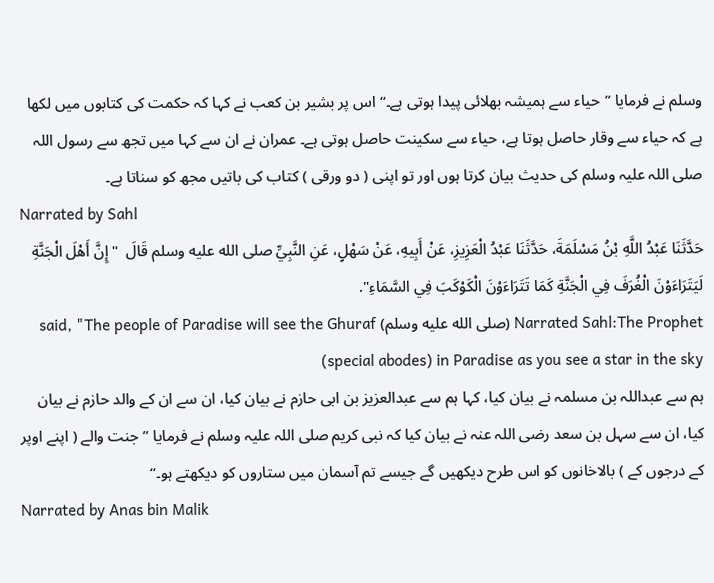وسلم نے فرمایا ”حیاء سے ہمیشہ بھلائی پیدا ہوتی ہے۔“ اس پر بشیر بن کعب نے کہا کہ حکمت کی کتابوں میں لکھا ہے کہ حیاء سے وقار حاصل ہوتا ہے، حیاء سے سکینت حاصل ہوتی ہے۔ عمران نے ان سے کہا میں تجھ سے رسول اللہ صلی اللہ علیہ وسلم کی حدیث بیان کرتا ہوں اور تو اپنی ( دو ورقی ) کتاب کی باتیں مجھ کو سناتا ہے۔
Narrated by Sahl
حَدَّثَنَا عَبْدُ اللَّهِ بْنُ مَسْلَمَةَ، حَدَّثَنَا عَبْدُ الْعَزِيزِ، عَنْ أَبِيهِ، عَنْ سَهْلٍ، عَنِ النَّبِيِّ صلى الله عليه وسلم قَالَ  "إِنَّ أَهْلَ الْجَنَّةِ لَيَتَرَاءَوْنَ الْغُرَفَ فِي الْجَنَّةِ كَمَا تَتَرَاءَوْنَ الْكَوْكَبَ فِي السَّمَاءِ".
Narrated Sahl:The Prophet (صلى الله عليه وسلم) said, "The people of Paradise will see the Ghuraf (special abodes) in Paradise as you see a star in the sky
ہم سے عبداللہ بن مسلمہ نے بیان کیا، کہا ہم سے عبدالعزیز بن ابی حازم نے بیان کیا، ان سے ان کے والد حازم نے بیان کیا، ان سے سہل بن سعد رضی اللہ عنہ نے بیان کیا کہ نبی کریم صلی اللہ علیہ وسلم نے فرمایا ”جنت والے ( اپنے اوپر کے درجوں کے ) بالاخانوں کو اس طرح دیکھیں گے جیسے تم آسمان میں ستاروں کو دیکھتے ہو۔“
Narrated by Anas bin Malik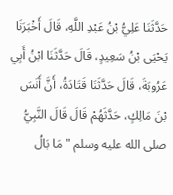حَدَّثَنَا عَلِيُّ بْنُ عَبْدِ اللَّهِ، قَالَ أَخْبَرَنَا يَحْيَى بْنُ سَعِيدٍ، قَالَ حَدَّثَنَا ابْنُ أَبِي عَرُوبَةَ، قَالَ حَدَّثَنَا قَتَادَةُ، أَنَّ أَنَسَ بْنَ مَالِكٍ، حَدَّثَهُمْ قَالَ قَالَ النَّبِيُّ صلى الله عليه وسلم " مَا بَالُ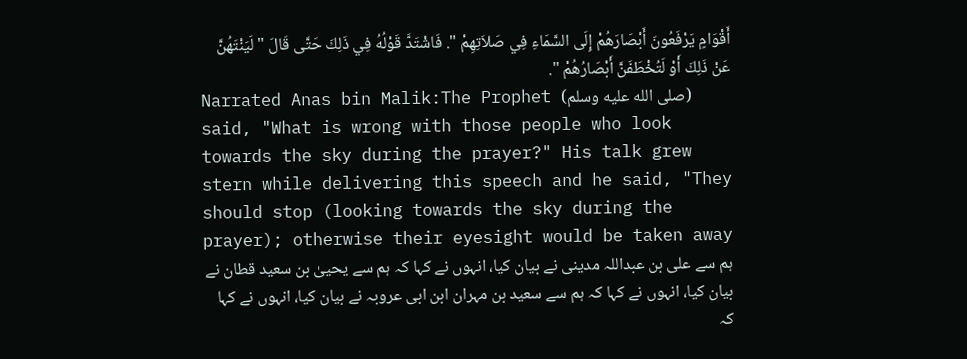أَقْوَامٍ يَرْفَعُونَ أَبْصَارَهُمْ إِلَى السَّمَاءِ فِي صَلاَتِهِمْ ". فَاشْتَدَّ قَوْلُهُ فِي ذَلِكَ حَتَّى قَالَ " لَيَنْتَهُنَّ عَنْ ذَلِكَ أَوْ لَتُخْطَفَنَّ أَبْصَارُهُمْ ".
Narrated Anas bin Malik:The Prophet (صلى الله عليه وسلم) said, "What is wrong with those people who look towards the sky during the prayer?" His talk grew stern while delivering this speech and he said, "They should stop (looking towards the sky during the prayer); otherwise their eyesight would be taken away
ہم سے علی بن عبداللہ مدینی نے بیان کیا، انہوں نے کہا کہ ہم سے یحییٰ بن سعید قطان نے بیان کیا، انہوں نے کہا کہ ہم سے سعید بن مہران ابن ابی عروبہ نے بیان کیا، انہوں نے کہا کہ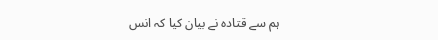ہم سے قتادہ نے بیان کیا کہ انس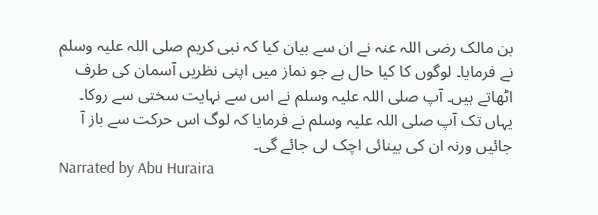بن مالک رضی اللہ عنہ نے ان سے بیان کیا کہ نبی کریم صلی اللہ علیہ وسلم نے فرمایا۔ لوگوں کا کیا حال ہے جو نماز میں اپنی نظریں آسمان کی طرف اٹھاتے ہیں۔ آپ صلی اللہ علیہ وسلم نے اس سے نہایت سختی سے روکا۔ یہاں تک آپ صلی اللہ علیہ وسلم نے فرمایا کہ لوگ اس حرکت سے باز آ جائیں ورنہ ان کی بینائی اچک لی جائے گی۔
Narrated by Abu Huraira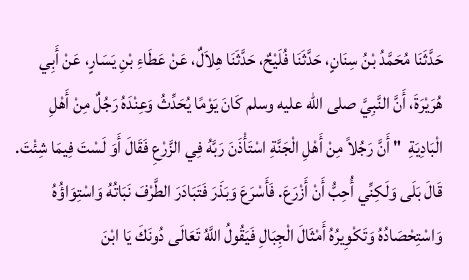حَدَّثَنَا مُحَمَّدُ بْنُ سِنَانٍ، حَدَّثَنَا فُلَيْحٌ، حَدَّثَنَا هِلاَلٌ، عَنْ عَطَاءِ بْنِ يَسَارٍ، عَنْ أَبِي هُرَيْرَةَ، أَنَّ النَّبِيَّ صلى الله عليه وسلم كَانَ يَوْمًا يُحَدِّثُ وَعِنْدَهُ رَجُلٌ مِنْ أَهْلِ الْبَادِيَةِ  " أَنَّ رَجُلاً مِنْ أَهْلِ الْجَنَّةِ اسْتَأْذَنَ رَبَّهُ فِي الزَّرْعِ فَقَالَ أَوَ لَسْتَ فِيمَا شِئْتَ. قَالَ بَلَى وَلَكِنِّي أُحِبُّ أَنْ أَزْرَعَ. فَأَسْرَعَ وَبَذَرَ فَتَبَادَرَ الطَّرْفَ نَبَاتُهُ وَاسْتِوَاؤُهُ وَاسْتِحْصَادُهُ وَتَكْوِيرُهُ أَمْثَالَ الْجِبَالِ فَيَقُولُ اللَّهُ تَعَالَى دُونَكَ يَا ابْنَ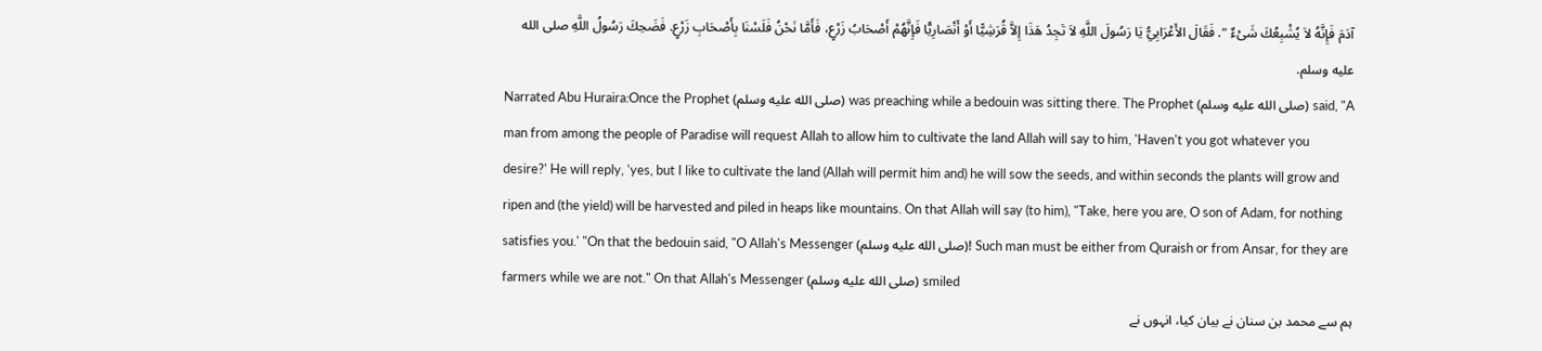آدَمَ فَإِنَّهُ لاَ يُشْبِعُكَ شَىْءٌ ". فَقَالَ الأَعْرَابِيُّ يَا رَسُولَ اللَّهِ لاَ تَجِدُ هَذَا إِلاَّ قُرَشِيًّا أَوْ أَنْصَارِيًّا فَإِنَّهُمْ أَصْحَابُ زَرْعٍ، فَأَمَّا نَحْنُ فَلَسْنَا بِأَصْحَابِ زَرْعٍ. فَضَحِكَ رَسُولُ اللَّهِ صلى الله عليه وسلم.
Narrated Abu Huraira:Once the Prophet (صلى الله عليه وسلم) was preaching while a bedouin was sitting there. The Prophet (صلى الله عليه وسلم) said, "A man from among the people of Paradise will request Allah to allow him to cultivate the land Allah will say to him, 'Haven't you got whatever you desire?' He will reply, 'yes, but I like to cultivate the land (Allah will permit him and) he will sow the seeds, and within seconds the plants will grow and ripen and (the yield) will be harvested and piled in heaps like mountains. On that Allah will say (to him), "Take, here you are, O son of Adam, for nothing satisfies you.' "On that the bedouin said, "O Allah's Messenger (صلى الله عليه وسلم)! Such man must be either from Quraish or from Ansar, for they are farmers while we are not." On that Allah's Messenger (صلى الله عليه وسلم) smiled
ہم سے محمد بن سنان نے بیان کیا، انہوں نے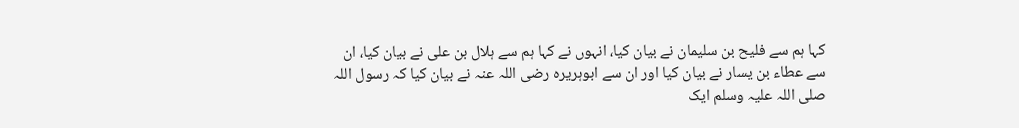کہا ہم سے فلیح بن سلیمان نے بیان کیا، انہوں نے کہا ہم سے ہلال بن علی نے بیان کیا، ان سے عطاء بن یسار نے بیان کیا اور ان سے ابوہریرہ رضی اللہ عنہ نے بیان کیا کہ رسول اللہ صلی اللہ علیہ وسلم ایک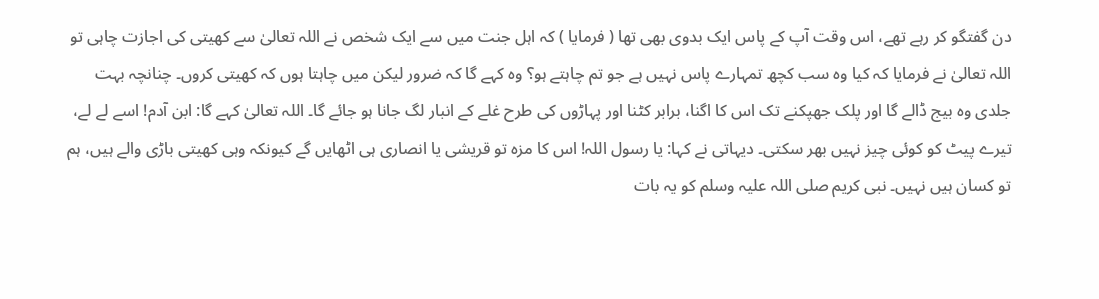دن گفتگو کر رہے تھے، اس وقت آپ کے پاس ایک بدوی بھی تھا ( فرمایا ) کہ اہل جنت میں سے ایک شخص نے اللہ تعالیٰ سے کھیتی کی اجازت چاہی تو اللہ تعالیٰ نے فرمایا کہ کیا وہ سب کچھ تمہارے پاس نہیں ہے جو تم چاہتے ہو؟ وہ کہے گا کہ ضرور لیکن میں چاہتا ہوں کہ کھیتی کروں۔ چنانچہ بہت جلدی وہ بیج ڈالے گا اور پلک جھپکنے تک اس کا اگنا، برابر کٹنا اور پہاڑوں کی طرح غلے کے انبار لگ جانا ہو جائے گا۔ اللہ تعالیٰ کہے گا: ابن آدم! اسے لے لے، تیرے پیٹ کو کوئی چیز نہیں بھر سکتی۔ دیہاتی نے کہا: یا رسول اللہ! اس کا مزہ تو قریشی یا انصاری ہی اٹھایں گے کیونکہ وہی کھیتی باڑی والے ہیں، ہم تو کسان ہیں نہیں۔ نبی کریم صلی اللہ علیہ وسلم کو یہ بات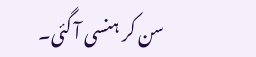سن کر ہنسی آ گئی۔